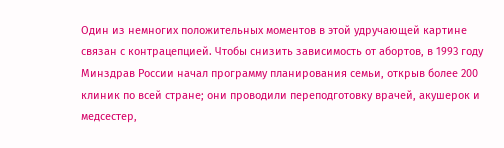Один из немногих положительных моментов в этой удручающей картине связан с контрацепцией. Чтобы снизить зависимость от абортов, в 1993 году Минздрав России начал программу планирования семьи, открыв более 200 клиник по всей стране; они проводили переподготовку врачей, акушерок и медсестер,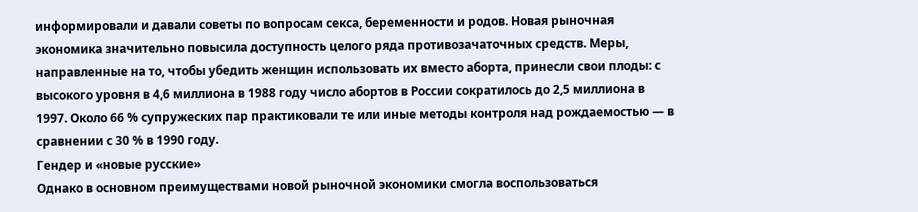информировали и давали советы по вопросам секса, беременности и родов. Новая рыночная экономика значительно повысила доступность целого ряда противозачаточных средств. Меры, направленные на то, чтобы убедить женщин использовать их вместо аборта, принесли свои плоды: с высокого уровня в 4,6 миллиона в 1988 году число абортов в России сократилось до 2,5 миллиона в 1997. Около 66 % супружеских пар практиковали те или иные методы контроля над рождаемостью — в сравнении с 30 % в 1990 году.
Гендер и «новые русские»
Однако в основном преимуществами новой рыночной экономики смогла воспользоваться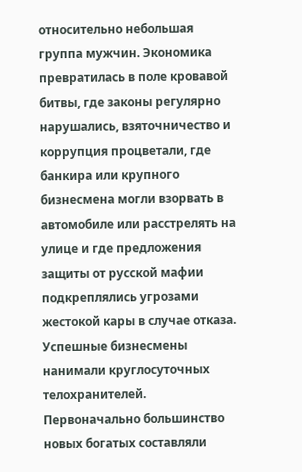относительно небольшая группа мужчин. Экономика превратилась в поле кровавой битвы, где законы регулярно нарушались, взяточничество и коррупция процветали, где банкира или крупного бизнесмена могли взорвать в автомобиле или расстрелять на улице и где предложения защиты от русской мафии подкреплялись угрозами жестокой кары в случае отказа. Успешные бизнесмены нанимали круглосуточных телохранителей. Первоначально большинство новых богатых составляли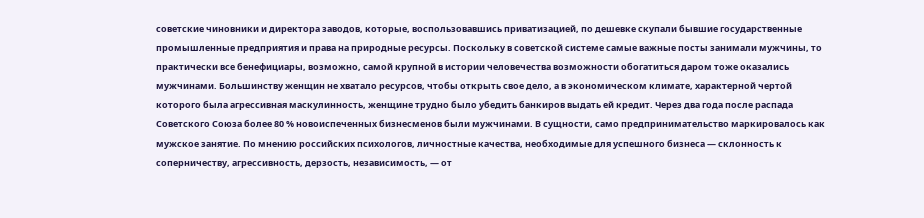советские чиновники и директора заводов, которые, воспользовавшись приватизацией, по дешевке скупали бывшие государственные промышленные предприятия и права на природные ресурсы. Поскольку в советской системе самые важные посты занимали мужчины, то практически все бенефициары, возможно, самой крупной в истории человечества возможности обогатиться даром тоже оказались мужчинами. Большинству женщин не хватало ресурсов, чтобы открыть свое дело, а в экономическом климате, характерной чертой которого была агрессивная маскулинность, женщине трудно было убедить банкиров выдать ей кредит. Через два года после распада Советского Союза более 80 % новоиспеченных бизнесменов были мужчинами. В сущности, само предпринимательство маркировалось как мужское занятие. По мнению российских психологов, личностные качества, необходимые для успешного бизнеса — склонность к соперничеству, агрессивность, дерзость, независимость, — от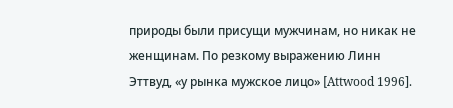природы были присущи мужчинам, но никак не женщинам. По резкому выражению Линн Эттвуд, «у рынка мужское лицо» [Attwood 1996].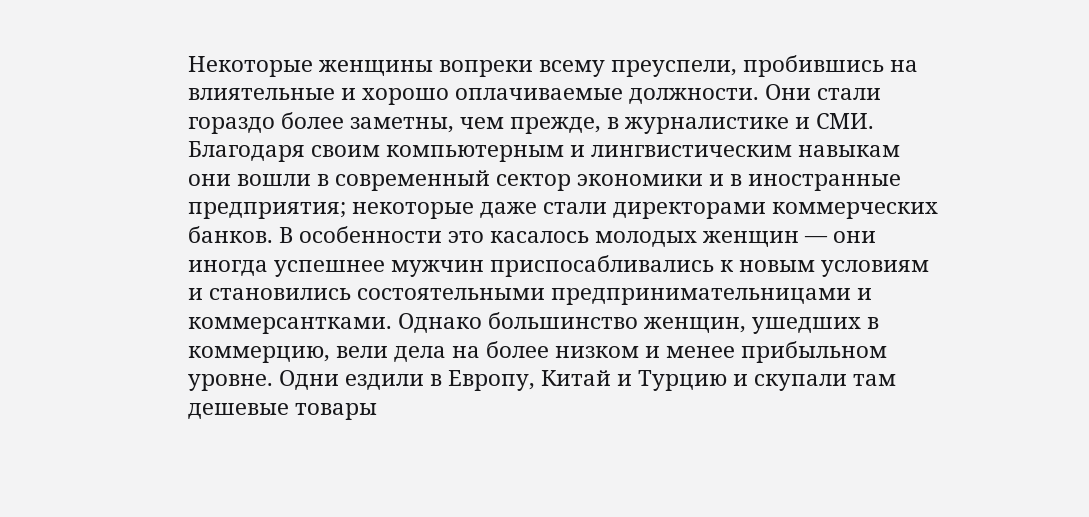Некоторые женщины вопреки всему преуспели, пробившись на влиятельные и хорошо оплачиваемые должности. Они стали гораздо более заметны, чем прежде, в журналистике и СМИ. Благодаря своим компьютерным и лингвистическим навыкам они вошли в современный сектор экономики и в иностранные предприятия; некоторые даже стали директорами коммерческих банков. В особенности это касалось молодых женщин — они иногда успешнее мужчин приспосабливались к новым условиям и становились состоятельными предпринимательницами и коммерсантками. Однако большинство женщин, ушедших в коммерцию, вели дела на более низком и менее прибыльном уровне. Одни ездили в Европу, Китай и Турцию и скупали там дешевые товары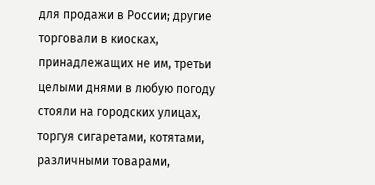для продажи в России; другие торговали в киосках, принадлежащих не им, третьи целыми днями в любую погоду стояли на городских улицах, торгуя сигаретами, котятами, различными товарами,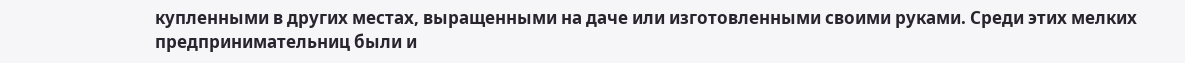купленными в других местах, выращенными на даче или изготовленными своими руками. Среди этих мелких предпринимательниц были и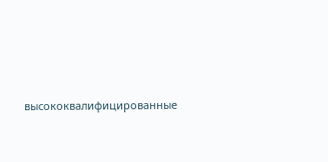высококвалифицированные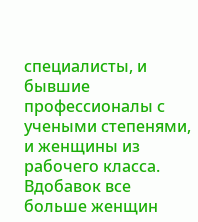специалисты, и бывшие профессионалы с учеными степенями, и женщины из рабочего класса. Вдобавок все больше женщин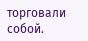торговали собой.